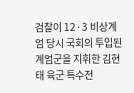검찰이 12·3 비상계엄 당시 국회의 투입된 계엄군을 지휘한 김현태 육군 특수전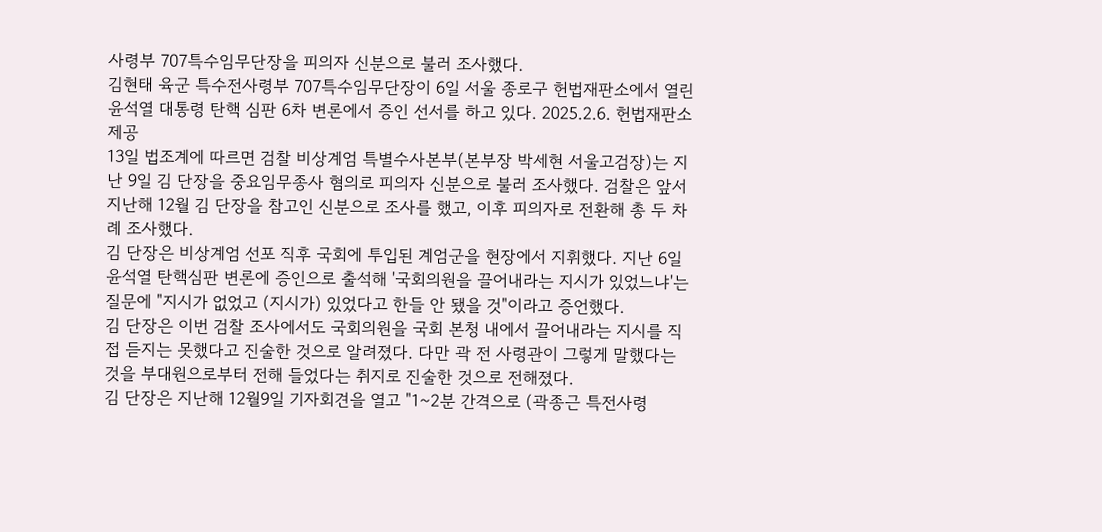사령부 707특수임무단장을 피의자 신분으로 불러 조사했다.
김현태 육군 특수전사령부 707특수임무단장이 6일 서울 종로구 헌법재판소에서 열린 윤석열 대통령 탄핵 심판 6차 변론에서 증인 선서를 하고 있다. 2025.2.6. 헌법재판소 제공
13일 법조계에 따르면 검찰 비상계엄 특별수사본부(본부장 박세현 서울고검장)는 지난 9일 김 단장을 중요임무종사 혐의로 피의자 신분으로 불러 조사했다. 검찰은 앞서 지난해 12월 김 단장을 참고인 신분으로 조사를 했고, 이후 피의자로 전환해 총 두 차례 조사했다.
김 단장은 비상계엄 선포 직후 국회에 투입된 계엄군을 현장에서 지휘했다. 지난 6일 윤석열 탄핵심판 변론에 증인으로 출석해 '국회의원을 끌어내라는 지시가 있었느냐'는 질문에 "지시가 없었고 (지시가) 있었다고 한들 안 됐을 것"이라고 증언했다.
김 단장은 이번 검찰 조사에서도 국회의원을 국회 본청 내에서 끌어내라는 지시를 직접 듣지는 못했다고 진술한 것으로 알려졌다. 다만 곽 전 사령관이 그렇게 말했다는 것을 부대원으로부터 전해 들었다는 취지로 진술한 것으로 전해졌다.
김 단장은 지난해 12월9일 기자회견을 열고 "1~2분 간격으로 (곽종근 특전사령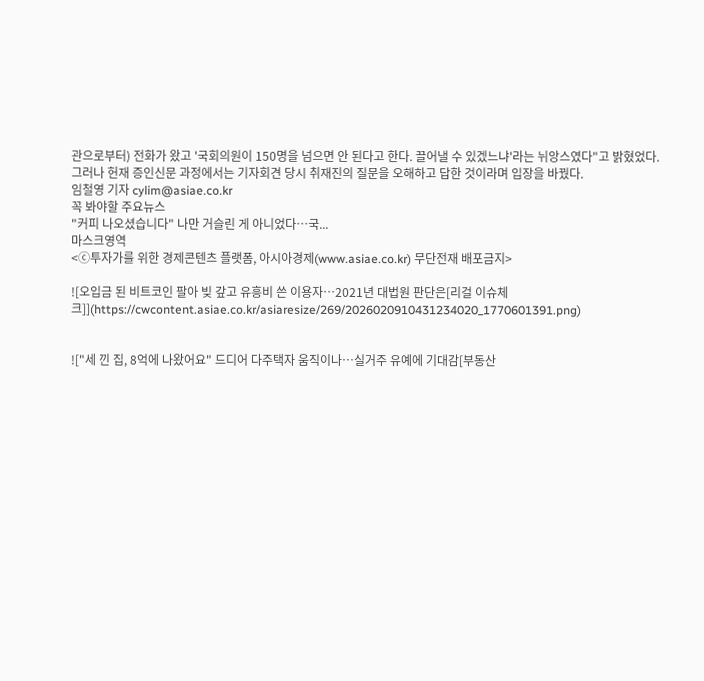관으로부터) 전화가 왔고 '국회의원이 150명을 넘으면 안 된다고 한다. 끌어낼 수 있겠느냐'라는 뉘앙스였다"고 밝혔었다. 그러나 헌재 증인신문 과정에서는 기자회견 당시 취재진의 질문을 오해하고 답한 것이라며 입장을 바꿨다.
임철영 기자 cylim@asiae.co.kr
꼭 봐야할 주요뉴스
"커피 나오셨습니다" 나만 거슬린 게 아니었다…국...
마스크영역
<ⓒ투자가를 위한 경제콘텐츠 플랫폼, 아시아경제(www.asiae.co.kr) 무단전재 배포금지>

![오입금 된 비트코인 팔아 빚 갚고 유흥비 쓴 이용자…2021년 대법원 판단은[리걸 이슈체크]](https://cwcontent.asiae.co.kr/asiaresize/269/2026020910431234020_1770601391.png)


!["세 낀 집, 8억에 나왔어요" 드디어 다주택자 움직이나…실거주 유예에 기대감[부동산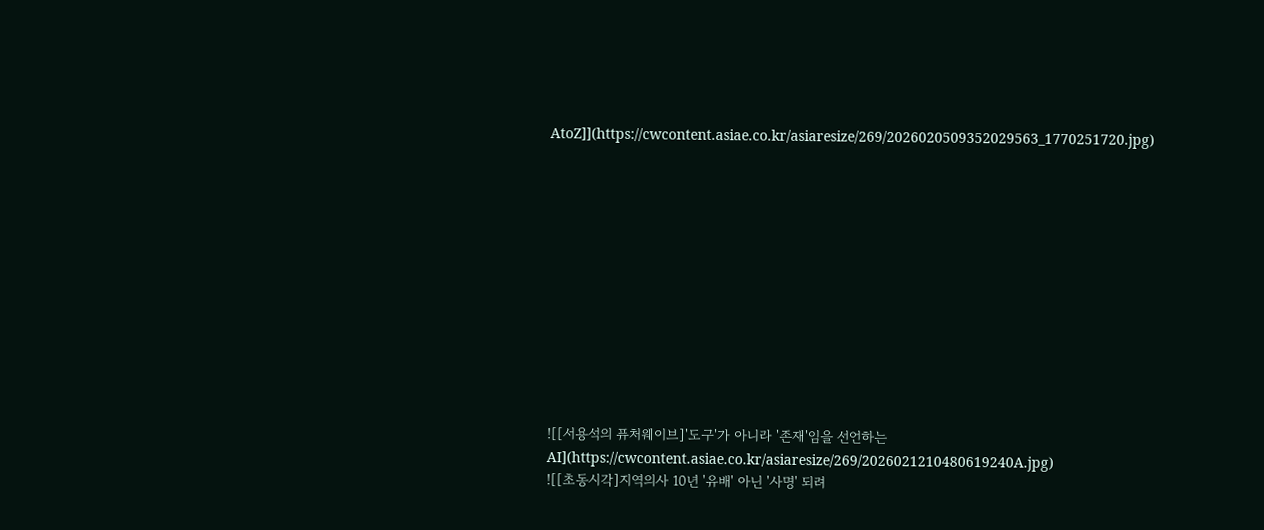AtoZ]](https://cwcontent.asiae.co.kr/asiaresize/269/2026020509352029563_1770251720.jpg)












![[서용석의 퓨처웨이브]'도구'가 아니라 '존재'임을 선언하는 AI](https://cwcontent.asiae.co.kr/asiaresize/269/2026021210480619240A.jpg)
![[초동시각]지역의사 10년 '유배' 아닌 '사명' 되려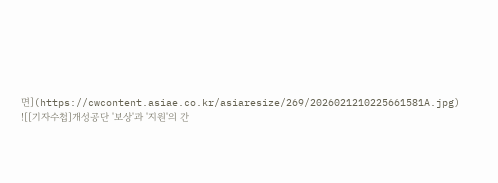면](https://cwcontent.asiae.co.kr/asiaresize/269/2026021210225661581A.jpg)
![[기자수첩]개성공단 '보상'과 '지원'의 간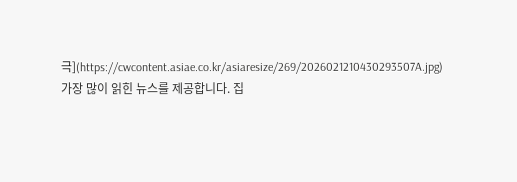극](https://cwcontent.asiae.co.kr/asiaresize/269/2026021210430293507A.jpg)
가장 많이 읽힌 뉴스를 제공합니다. 집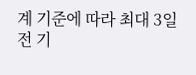계 기준에 따라 최대 3일 전 기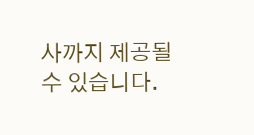사까지 제공될 수 있습니다.